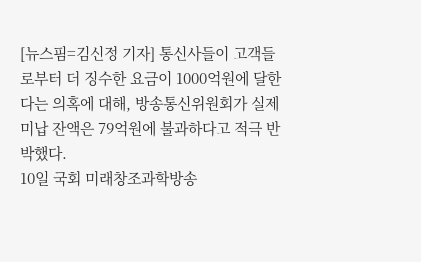[뉴스핌=김신정 기자] 통신사들이 고객들로부터 더 징수한 요금이 1000억원에 달한다는 의혹에 대해, 방송통신위원회가 실제 미납 잔액은 79억원에 불과하다고 적극 반박했다.
10일 국회 미래창조과학방송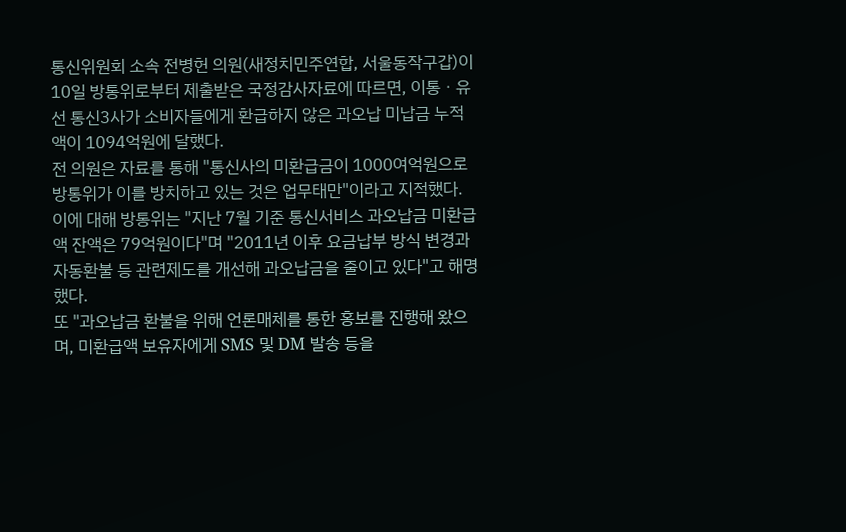통신위원회 소속 전병헌 의원(새정치민주연합, 서울동작구갑)이 10일 방통위로부터 제출받은 국정감사자료에 따르면, 이통ㆍ유선 통신3사가 소비자들에게 환급하지 않은 과오납 미납금 누적액이 1094억원에 달했다.
전 의원은 자료를 통해 "통신사의 미환급금이 1000여억원으로 방통위가 이를 방치하고 있는 것은 업무태만"이라고 지적했다.
이에 대해 방통위는 "지난 7월 기준 통신서비스 과오납금 미환급액 잔액은 79억원이다"며 "2011년 이후 요금납부 방식 변경과 자동환불 등 관련제도를 개선해 과오납금을 줄이고 있다"고 해명했다.
또 "과오납금 환불을 위해 언론매체를 통한 홍보를 진행해 왔으며, 미환급액 보유자에게 SMS 및 DM 발송 등을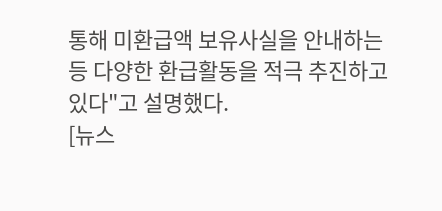통해 미환급액 보유사실을 안내하는 등 다양한 환급활동을 적극 추진하고 있다"고 설명했다.
[뉴스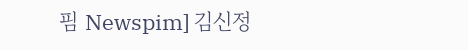핌 Newspim] 김신정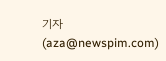기자(aza@newspim.com)